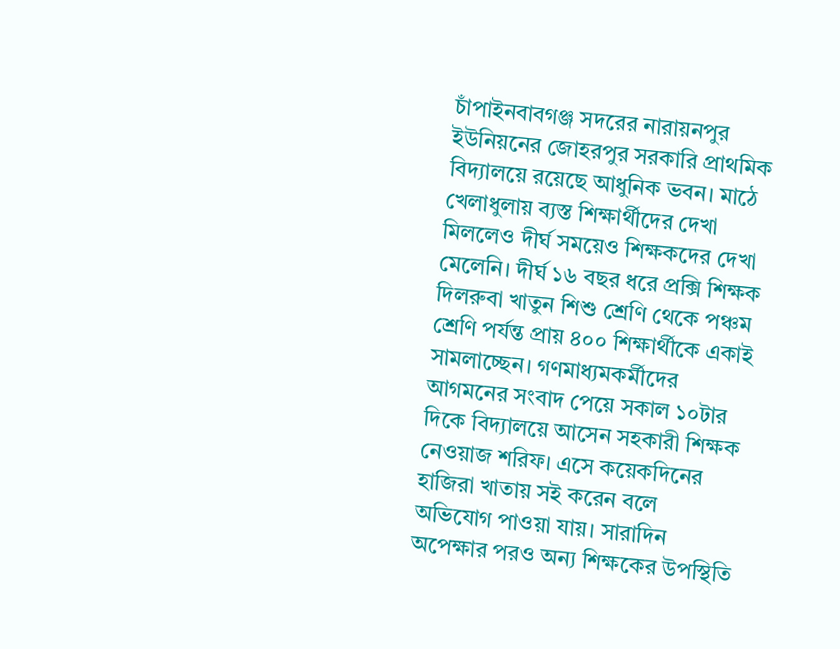চাঁপাইনবাবগঞ্জ সদরের নারায়নপুর ইউনিয়নের জোহরপুর সরকারি প্রাথমিক বিদ্যালয়ে রয়েছে আধুনিক ভবন। মাঠে খেলাধুলায় ব্যস্ত শিক্ষার্থীদের দেখা মিললেও দীর্ঘ সময়েও শিক্ষকদের দেখা মেলেনি। দীর্ঘ ১৬ বছর ধরে প্রক্সি শিক্ষক দিলরুবা খাতুন শিশু শ্রেণি থেকে পঞ্চম শ্রেণি পর্যন্ত প্রায় ৪০০ শিক্ষার্থীকে একাই সামলাচ্ছেন। গণমাধ্যমকর্মীদের আগমনের সংবাদ পেয়ে সকাল ১০টার দিকে বিদ্যালয়ে আসেন সহকারী শিক্ষক নেওয়াজ শরিফ। এসে কয়েকদিনের হাজিরা খাতায় সই করেন বলে অভিযোগ পাওয়া যায়। সারাদিন অপেক্ষার পরও অন্য শিক্ষকের উপস্থিতি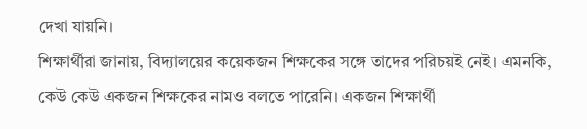দেখা যায়নি।
শিক্ষার্থীরা জানায়, বিদ্যালয়ের কয়েকজন শিক্ষকের সঙ্গে তাদের পরিচয়ই নেই। এমনকি, কেউ কেউ একজন শিক্ষকের নামও বলতে পারেনি। একজন শিক্ষার্থী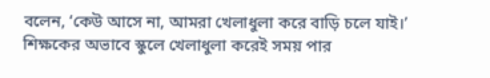বলেন, ‘কেউ আসে না, আমরা খেলাধুলা করে বাড়ি চলে যাই।’
শিক্ষকের অভাবে স্কুলে খেলাধুলা করেই সময় পার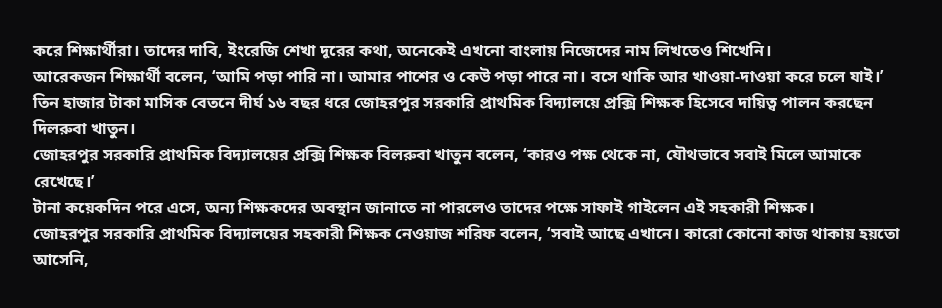করে শিক্ষার্থীরা। তাদের দাবি, ইংরেজি শেখা দূরের কথা, অনেকেই এখনো বাংলায় নিজেদের নাম লিখতেও শিখেনি।
আরেকজন শিক্ষার্থী বলেন, ‘আমি পড়া পারি না। আমার পাশের ও কেউ পড়া পারে না। বসে থাকি আর খাওয়া-দাওয়া করে চলে যাই।’
তিন হাজার টাকা মাসিক বেতনে দীর্ঘ ১৬ বছর ধরে জোহরপুর সরকারি প্রাথমিক বিদ্যালয়ে প্রক্সি শিক্ষক হিসেবে দায়িত্ব পালন করছেন দিলরুবা খাতুন।
জোহরপুর সরকারি প্রাথমিক বিদ্যালয়ের প্রক্সি শিক্ষক বিলরুবা খাতুন বলেন, ‘কারও পক্ষ থেকে না, যৌথভাবে সবাই মিলে আমাকে রেখেছে।’
টানা কয়েকদিন পরে এসে, অন্য শিক্ষকদের অবস্থান জানাতে না পারলেও তাদের পক্ষে সাফাই গাইলেন এই সহকারী শিক্ষক।
জোহরপুর সরকারি প্রাথমিক বিদ্যালয়ের সহকারী শিক্ষক নেওয়াজ শরিফ বলেন, ‘সবাই আছে এখানে। কারো কোনো কাজ থাকায় হয়তো আসেনি,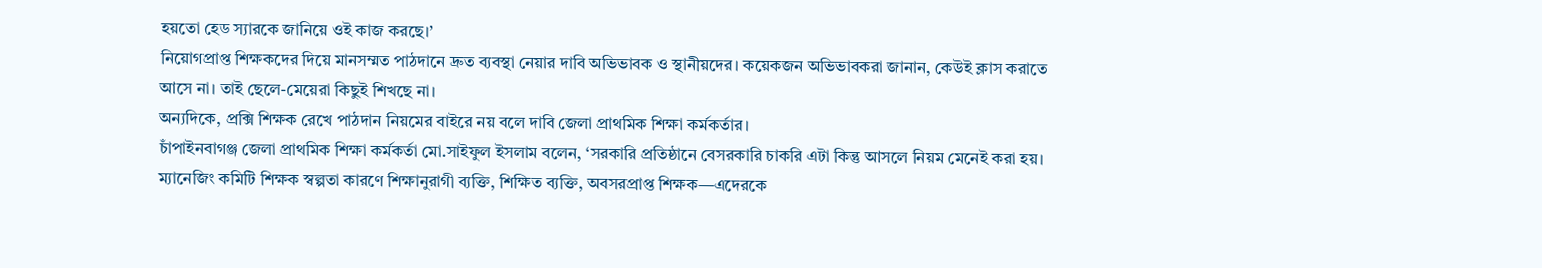হয়তো হেড স্যারকে জানিয়ে ওই কাজ করছে।’
নিয়োগপ্রাপ্ত শিক্ষকদের দিয়ে মানসম্মত পাঠদানে দ্রুত ব্যবস্থা নেয়ার দাবি অভিভাবক ও স্থানীয়দের। কয়েকজন অভিভাবকরা জানান, কেউই ক্লাস করাতে আসে না। তাই ছেলে-মেয়েরা কিছুই শিখছে না।
অন্যদিকে, প্রক্সি শিক্ষক রেখে পাঠদান নিয়মের বাইরে নয় বলে দাবি জেলা প্রাথমিক শিক্ষা কর্মকর্তার।
চাঁপাইনবাগঞ্জ জেলা প্রাথমিক শিক্ষা কর্মকর্তা মো.সাইফুল ইসলাম বলেন, ‘সরকারি প্রতিষ্ঠানে বেসরকারি চাকরি এটা কিন্তু আসলে নিয়ম মেনেই করা হয়। ম্যানেজিং কমিটি শিক্ষক স্বল্পতা কারণে শিক্ষানুরাগী ব্যক্তি, শিক্ষিত ব্যক্তি, অবসরপ্রাপ্ত শিক্ষক—এদেরকে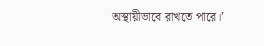অস্থায়ীভাবে রাখতে পারে।’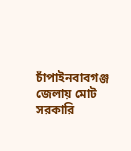চাঁপাইনবাবগঞ্জ জেলায় মোট সরকারি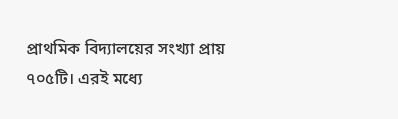প্রাথমিক বিদ্যালয়ের সংখ্যা প্রায় ৭০৫টি। এরই মধ্যে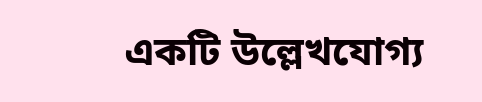একটি উল্লেখযোগ্য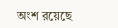অংশ রয়েছে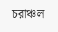চরাঞ্চল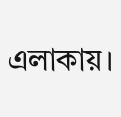এলাকায়।